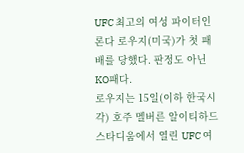UFC 최고의 여성 파이터인 론다 로우지(미국)가 첫 패배를 당했다. 판정도 아닌 KO패다.
로우지는 15일(이하 한국시각) 호주 멜버른 알이티하드 스타디움에서 열린 UFC 여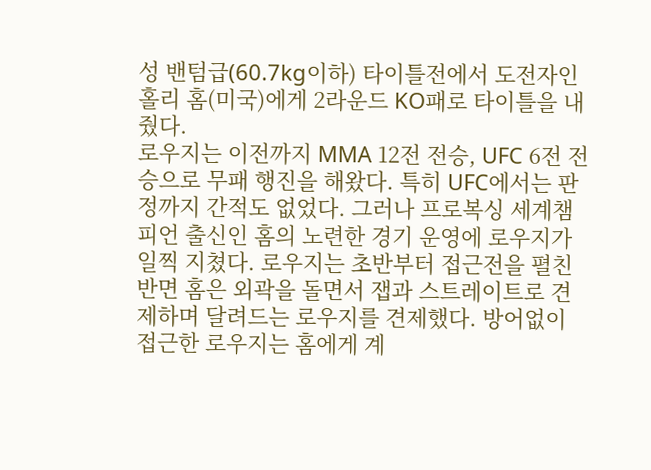성 밴텀급(60.7kg이하) 타이틀전에서 도전자인 홀리 홈(미국)에게 2라운드 KO패로 타이틀을 내줬다.
로우지는 이전까지 MMA 12전 전승, UFC 6전 전승으로 무패 행진을 해왔다. 특히 UFC에서는 판정까지 간적도 없었다. 그러나 프로복싱 세계챔피언 출신인 홈의 노련한 경기 운영에 로우지가 일찍 지쳤다. 로우지는 초반부터 접근전을 펼친 반면 홈은 외곽을 돌면서 잽과 스트레이트로 견제하며 달려드는 로우지를 견제했다. 방어없이 접근한 로우지는 홈에게 계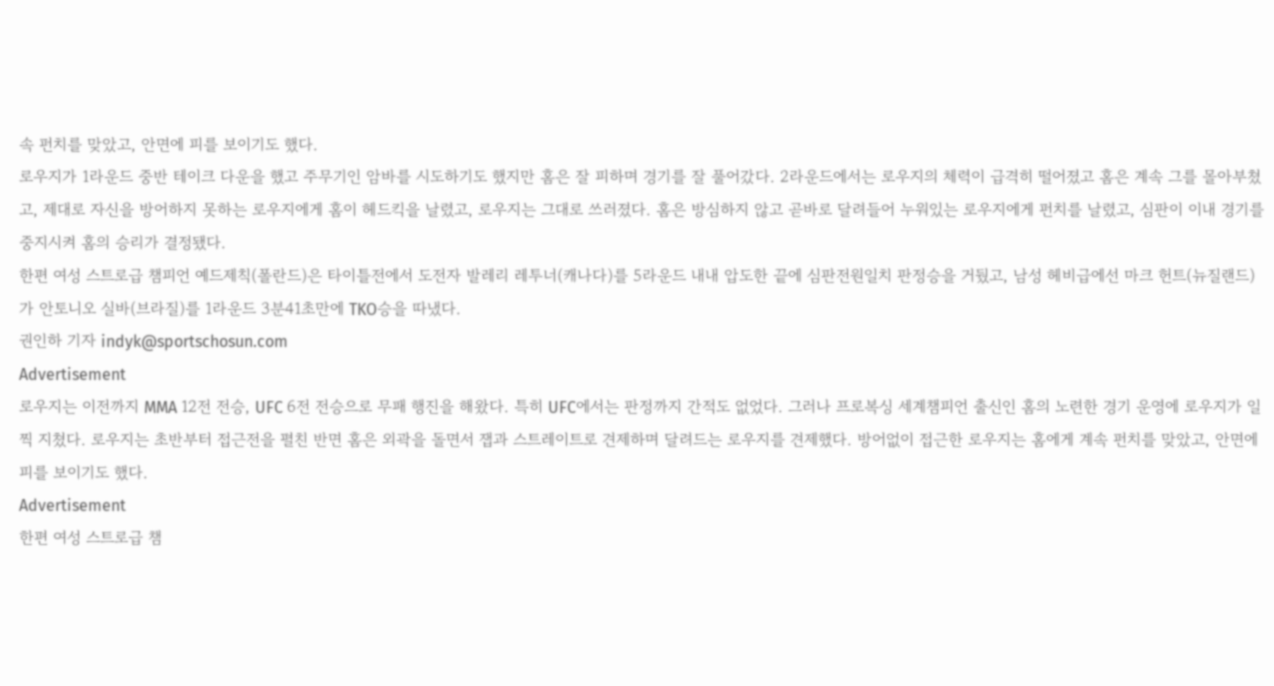속 펀치를 맞았고, 안면에 피를 보이기도 했다.
로우지가 1라운드 중반 테이크 다운을 했고 주무기인 암바를 시도하기도 했지만 홈은 잘 피하며 경기를 잘 풀어갔다. 2라운드에서는 로우지의 체력이 급격히 떨어졌고 홈은 계속 그를 몰아부쳤고, 제대로 자신을 방어하지 못하는 로우지에게 홈이 헤드킥을 날렸고, 로우지는 그대로 쓰러졌다. 홈은 방심하지 않고 곧바로 달려들어 누워있는 로우지에게 펀치를 날렸고, 심판이 이내 경기를 중지시켜 홈의 승리가 결정됐다.
한편 여성 스트로급 챔피언 예드제칙(폴란드)은 타이틀전에서 도전자 발레리 레투너(캐나다)를 5라운드 내내 압도한 끝에 심판전원일치 판정승을 거뒀고, 남성 헤비급에선 마크 헌트(뉴질랜드)가 안토니오 실바(브라질)를 1라운드 3분41초만에 TKO승을 따냈다.
권인하 기자 indyk@sportschosun.com
Advertisement
로우지는 이전까지 MMA 12전 전승, UFC 6전 전승으로 무패 행진을 해왔다. 특히 UFC에서는 판정까지 간적도 없었다. 그러나 프로복싱 세계챔피언 출신인 홈의 노련한 경기 운영에 로우지가 일찍 지쳤다. 로우지는 초반부터 접근전을 펼친 반면 홈은 외곽을 돌면서 잽과 스트레이트로 견제하며 달려드는 로우지를 견제했다. 방어없이 접근한 로우지는 홈에게 계속 펀치를 맞았고, 안면에 피를 보이기도 했다.
Advertisement
한편 여성 스트로급 챔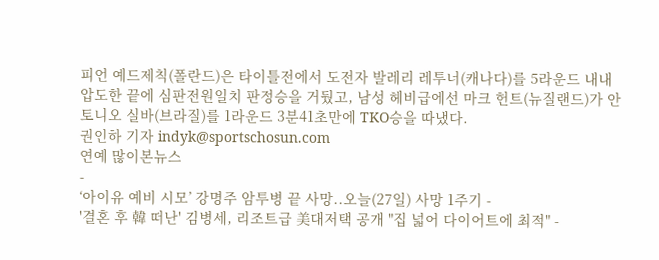피언 예드제칙(폴란드)은 타이틀전에서 도전자 발레리 레투너(캐나다)를 5라운드 내내 압도한 끝에 심판전원일치 판정승을 거뒀고, 남성 헤비급에선 마크 헌트(뉴질랜드)가 안토니오 실바(브라질)를 1라운드 3분41초만에 TKO승을 따냈다.
권인하 기자 indyk@sportschosun.com
연예 많이본뉴스
-
‘아이유 예비 시모’ 강명주 암투병 끝 사망..오늘(27일) 사망 1주기 -
'결혼 후 韓 떠난' 김병세, 리조트급 美대저택 공개 "집 넓어 다이어트에 최적" -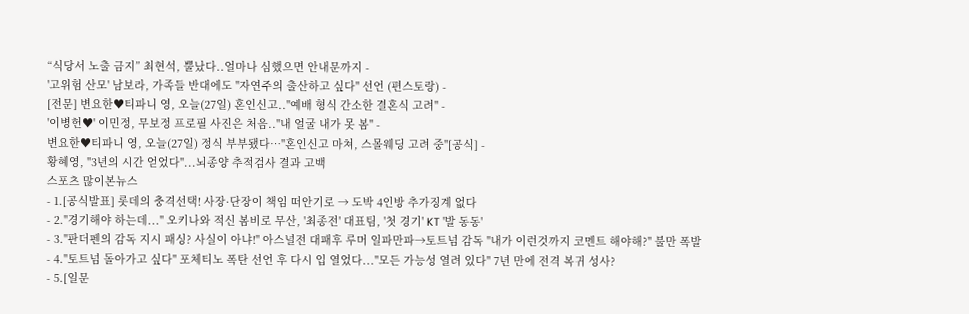“식당서 노출 금지” 최현석, 뿔났다..얼마나 심했으면 안내문까지 -
'고위험 산모' 남보라, 가족들 반대에도 "자연주의 출산하고 싶다" 선언 (편스토랑) -
[전문] 변요한♥티파니 영, 오늘(27일) 혼인신고.."예배 형식 간소한 결혼식 고려" -
'이병헌♥' 이민정, 무보정 프로필 사진은 처음.."내 얼굴 내가 못 봄" -
변요한♥티파니 영, 오늘(27일) 정식 부부됐다…"혼인신고 마쳐, 스몰웨딩 고려 중"[공식] -
황혜영, "3년의 시간 얻었다"...뇌종양 추적검사 결과 고백
스포츠 많이본뉴스
- 1.[공식발표] 롯데의 충격선택! 사장·단장이 책임 떠안기로 → 도박 4인방 추가징계 없다
- 2."경기해야 하는데..." 오키나와 적신 봄비로 무산, '최종전' 대표팀, '첫 경기' KT '발 동동'
- 3."판더펜의 감독 지시 패싱? 사실이 아냐!" 아스널전 대패후 루머 일파만파→토트넘 감독 "내가 이런것까지 코멘트 해야해?" 불만 폭발
- 4."토트넘 돌아가고 싶다" 포체티노 폭탄 선언 후 다시 입 열었다..."모든 가능성 열려 있다" 7년 만에 전격 복귀 성사?
- 5.[일문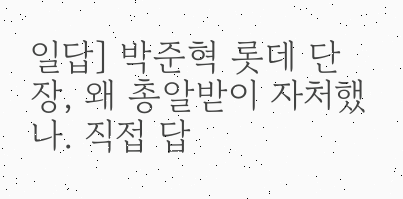일답] 박준혁 롯데 단장, 왜 총알받이 자처했나. 직접 답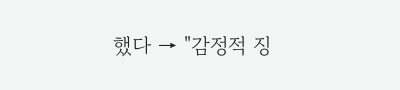했다 → "감정적 징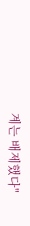계는 배제했다"